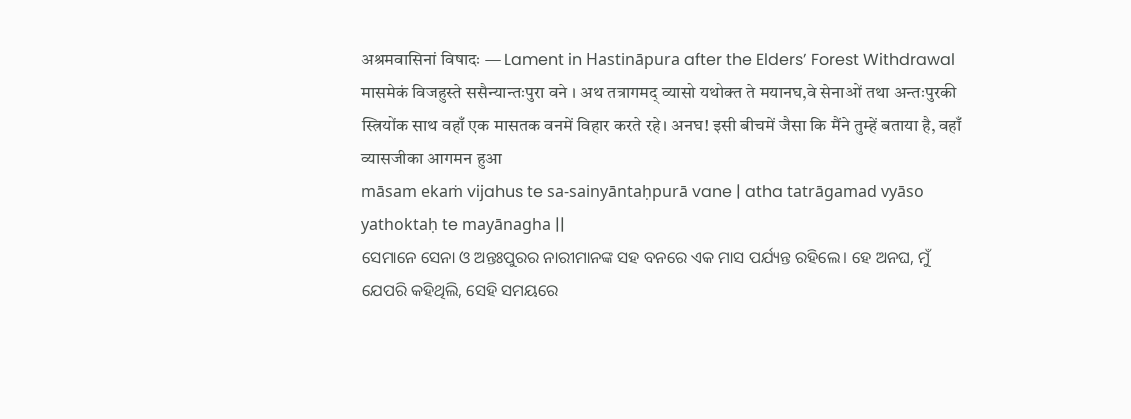अश्रमवासिनां विषादः — Lament in Hastināpura after the Elders’ Forest Withdrawal
मासमेकं विजहुस्ते ससैन्यान्तःपुरा वने । अथ तत्रागमद् व्यासो यथोक्त ते मयानघ,वे सेनाओं तथा अन्तःपुरकी स्त्रियोंक साथ वहाँ एक मासतक वनमें विहार करते रहे। अनघ! इसी बीचमें जैसा कि मैंने तुम्हें बताया है, वहाँ व्यासजीका आगमन हुआ
māsam ekaṁ vijahus te sa-sainyāntaḥpurā vane | atha tatrāgamad vyāso yathoktaḥ te mayānagha ||
ସେମାନେ ସେନା ଓ ଅନ୍ତଃପୁରର ନାରୀମାନଙ୍କ ସହ ବନରେ ଏକ ମାସ ପର୍ଯ୍ୟନ୍ତ ରହିଲେ। ହେ ଅନଘ, ମୁଁ ଯେପରି କହିଥିଲି, ସେହି ସମୟରେ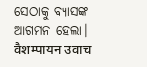ସେଠାକୁ ବ୍ୟାସଙ୍କ ଆଗମନ ହେଲା।
वैशम्पायन उवाच